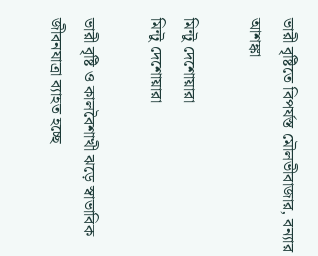ভারী বৃষ্টিতে বিপর্যস্ত মৌলভীবাজার, বন্যার আশঙ্কা

মিন্টু দেশোয়ারা
মিন্টু দেশোয়ারা

ভারী বৃষ্টি ও কালবৈশাখী ঝড়ে স্বাভাবিক জীবনযাত্রা ব্যাহত হচ্ছে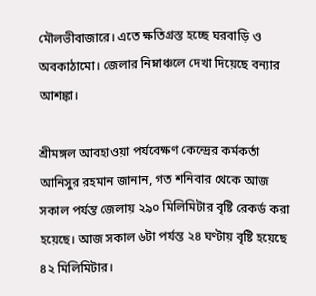মৌলভীবাজারে। এতে ক্ষতিগ্রস্ত হচ্ছে ঘরবাড়ি ও অবকাঠামো। জেলার নিম্নাঞ্চলে দেখা দিয়েছে বন্যার আশঙ্কা।

শ্রীমঙ্গল আবহাওয়া পর্যবেক্ষণ কেন্দ্রের কর্মকর্তা আনিসুর রহমান জানান, গত শনিবার থেকে আজ সকাল পর্যন্ত জেলায় ২৯০ মিলিমিটার বৃষ্টি রেকর্ড করা হয়েছে। আজ সকাল ৬টা পর্যন্ত ২৪ ঘণ্টায় বৃষ্টি হয়েছে ৪২ মিলিমিটার।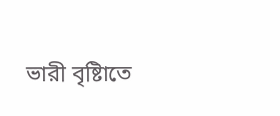ভারী বৃষ্টিাতে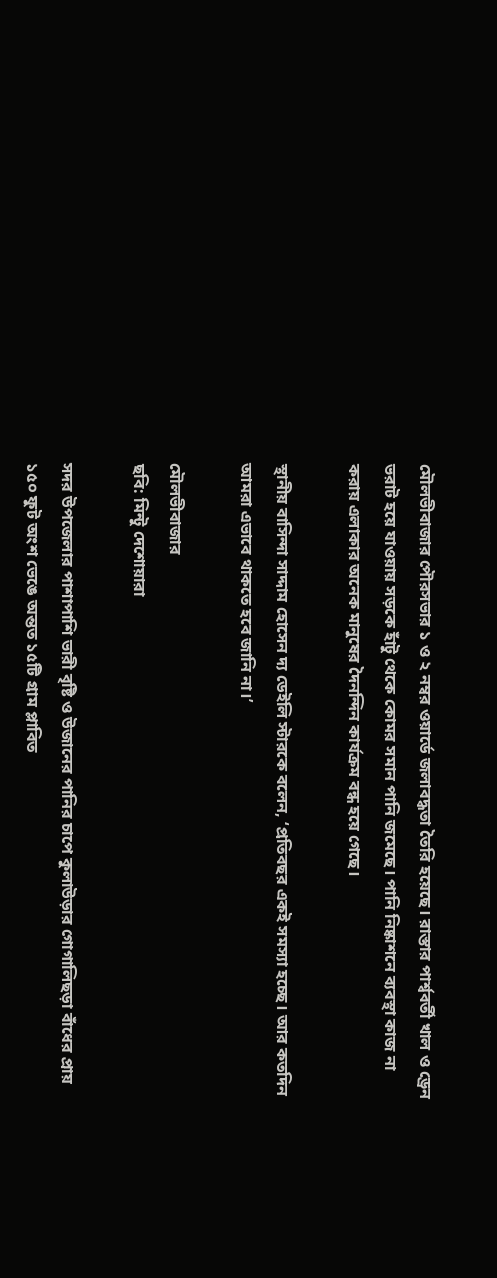মৌলভীবাজার পৌরসভার ১ ও ২ নম্বর ওয়ার্ডে জলাবদ্ধতা তৈরি হয়েছে। রাস্তার পার্শ্ববর্তী খাল ও ড্রেন ভরাট হয়ে যাওয়ায় সড়কে হাঁটু থেকে কোমর সমান পানি জমেছে। পানি নিষ্কাশনে ব্যবস্থা কাজ না করায় এলাকার অনেক মানুষের দৈনন্দিন কার্যক্রম বন্ধ হয়ে গেছে।

স্থানীয় বাসিন্দা সাদ্দাম হোসেন দ্য ডেইলি স্টারকে বলেন, ‘প্রতিবছর একই সমস্যা হচ্ছে। আর কতদিন আমরা এভাবে থাকতে হবে জানি না।’

মৌলভীবাজার
ছবি: মিন্টু দেশোয়ারা

সদর উপজেলার পাশাপাশি ভারী বৃষ্টি ও উজানের পানির চাপে কুলাউড়ার গোগালিছড়া বাঁধের প্রায় ১৫০ ফুট অংশ ভেঙে অন্তত ১৫টি গ্রাম প্লাবিত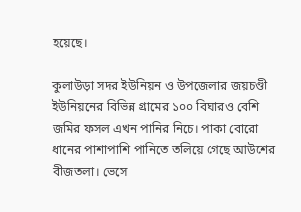হয়েছে।

কুলাউড়া সদর ইউনিয়ন ও উপজেলার জয়চণ্ডী ইউনিয়নের বিভিন্ন গ্রামের ১০০ বিঘারও বেশি জমির ফসল এখন পানির নিচে। পাকা বোরো ধানের পাশাপাশি পানিতে তলিয়ে গেছে আউশের বীজতলা। ভেসে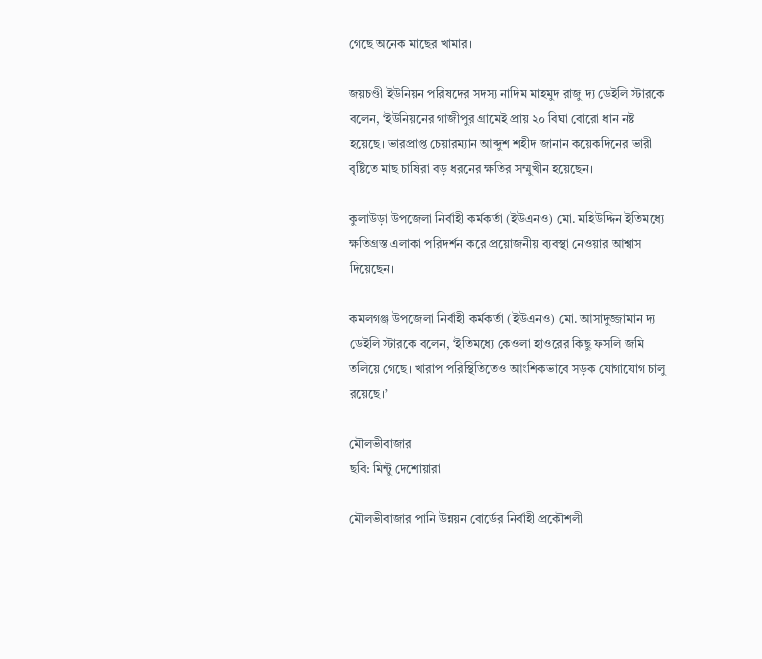গেছে অনেক মাছের খামার।

জয়চণ্ডী ইউনিয়ন পরিষদের সদস্য নাদিম মাহমুদ রাজু দ্য ডেইলি স্টারকে বলেন, ‘ইউনিয়নের গাজীপুর গ্রামেই প্রায় ২০ বিঘা বোরো ধান নষ্ট হয়েছে। ভারপ্রাপ্ত চেয়ারম্যান আব্দুশ শহীদ জানান কয়েকদিনের ভারী বৃষ্টিতে মাছ চাষিরা বড় ধরনের ক্ষতির সম্মুখীন হয়েছেন।

কুলাউড়া উপজেলা নির্বাহী কর্মকর্তা (ইউএনও) মো. মহিউদ্দিন ইতিমধ্যে ক্ষতিগ্রস্ত এলাকা পরিদর্শন করে প্রয়োজনীয় ব্যবস্থা নেওয়ার আশ্বাস দিয়েছেন।

কমলগঞ্জ উপজেলা নির্বাহী কর্মকর্তা (ইউএনও) মো. আসাদুজ্জামান দ্য ডেইলি স্টারকে বলেন, ‘ইতিমধ্যে কেওলা হাওরের কিছু ফসলি জমি তলিয়ে গেছে। খারাপ পরিস্থিতিতেও আংশিকভাবে সড়ক যোগাযোগ চালু রয়েছে।’

মৌলভীবাজার
ছবি: মিন্টু দেশোয়ারা

মৌলভীবাজার পানি উন্নয়ন বোর্ডের নির্বাহী প্রকৌশলী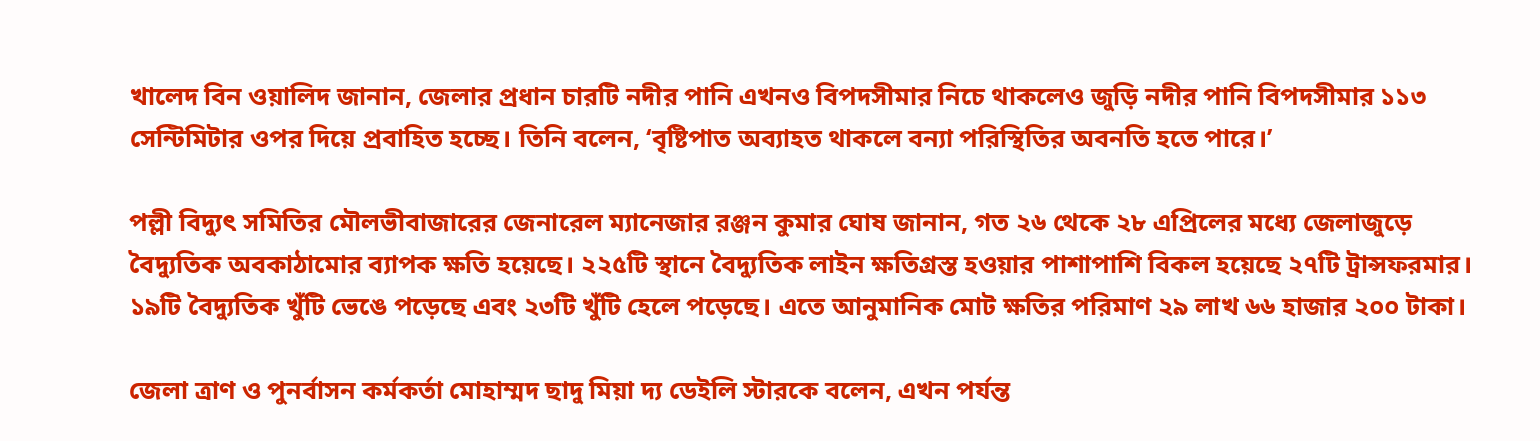খালেদ বিন ওয়ালিদ জানান, জেলার প্রধান চারটি নদীর পানি এখনও বিপদসীমার নিচে থাকলেও জুড়ি নদীর পানি বিপদসীমার ১১৩ সেন্টিমিটার ওপর দিয়ে প্রবাহিত হচ্ছে। তিনি বলেন, ‘বৃষ্টিপাত অব্যাহত থাকলে বন্যা পরিস্থিতির অবনতি হতে পারে।’

পল্লী বিদ্যুৎ সমিতির মৌলভীবাজারের জেনারেল ম্যানেজার রঞ্জন কুমার ঘোষ জানান, গত ২৬ থেকে ২৮ এপ্রিলের মধ্যে জেলাজুড়ে বৈদ্যুতিক অবকাঠামোর ব্যাপক ক্ষতি হয়েছে। ২২৫টি স্থানে বৈদ্যুতিক লাইন ক্ষতিগ্রস্ত হওয়ার পাশাপাশি বিকল হয়েছে ২৭টি ট্রান্সফরমার। ১৯টি বৈদ্যুতিক খুঁটি ভেঙে পড়েছে এবং ২৩টি খুঁটি হেলে পড়েছে। এতে আনুমানিক মোট ক্ষতির পরিমাণ ২৯ লাখ ৬৬ হাজার ২০০ টাকা।

জেলা ত্রাণ ও পুনর্বাসন কর্মকর্তা মোহাম্মদ ছাদু মিয়া দ্য ডেইলি স্টারকে বলেন, এখন পর্যন্ত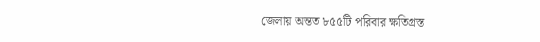জেলায় অন্তত ৮৫৫টি পরিবার ক্ষতিগ্রস্ত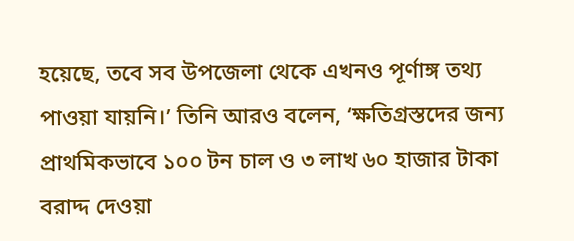হয়েছে, তবে সব উপজেলা থেকে এখনও পূর্ণাঙ্গ তথ্য পাওয়া যায়নি।’ তিনি আরও বলেন, ‘ক্ষতিগ্রস্তদের জন্য প্রাথমিকভাবে ১০০ টন চাল ও ৩ লাখ ৬০ হাজার টাকা বরাদ্দ দেওয়া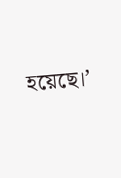হয়েছে।’